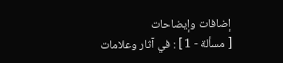إضافات وإيضاحات
[ مسألة - 1 ] : في آثار وعلامات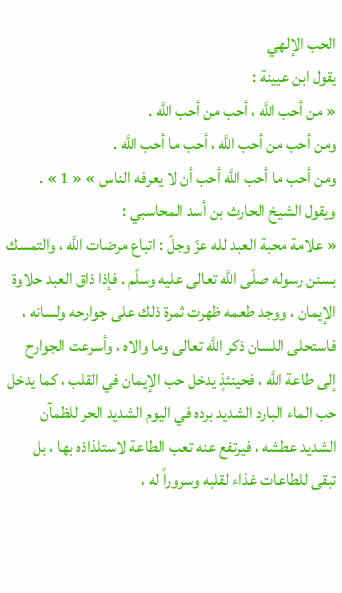الحب الإلهي
يقول ابن عيينة :
« من أحب اللَّه ، أحب من أحب اللَّه .
ومن أحب من أحب اللَّه ، أحب ما أحب اللَّه .
ومن أحب ما أحب اللَّه أحب أن لا يعرفه الناس » « 1 » .
ويقول الشيخ الحارث بن أسد المحاسبي :
« علامة محبة العبد لله عزّ وجلّ : اتباع مرضات اللَّه ، والتمسك بسنن رسوله صلّى اللَّه تعالى عليه وسلّم . فإذا ذاق العبد حلاوة الإيمان ، ووجد طعمه ظهرت ثمرة ذلك على جوارحه ولسانه ، فاستحلى اللسان ذكر اللَّه تعالى وما والاه ، وأسرعت الجوارح إلى طاعة اللَّه ، فحينئذٍ يدخل حب الإيمان في القلب ، كما يدخل حب الماء البارد الشديد برده في اليوم الشديد الحر للظمآن الشديد عطشه ، فيرتفع عنه تعب الطاعة لاستلذاذه بها ، بل تبقى للطاعات غذاء لقلبه وسروراً له ،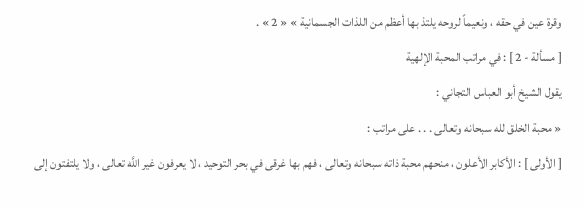وقرة عين في حقه ، ونعيماً لروحه يلتذ بها أعظم من اللذات الجسمانية » « 2 » .
[ مسألة - 2 ] : في مراتب المحبة الإلهية
يقول الشيخ أبو العباس التجاني :
« محبة الخلق لله سبحانه وتعالى . . . على مراتب :
[ الأولى ] : الأكابر الأعلون ، منحهم محبة ذاته سبحانه وتعالى ، فهم بها غرقى في بحر التوحيد ، لا يعرفون غير اللَّه تعالى ، ولا يلتفتون إلى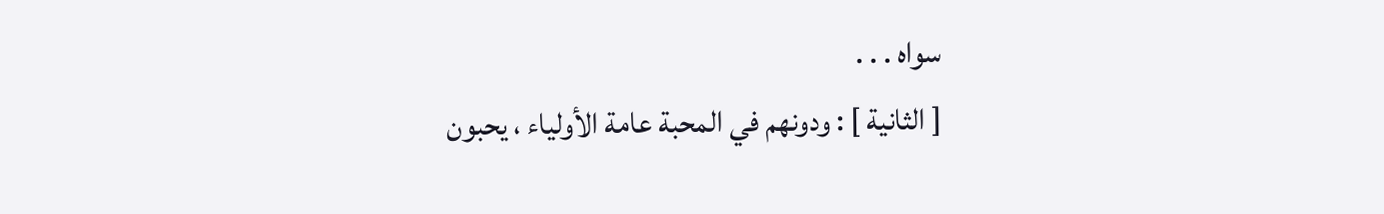سواه . . .
[ الثانية ] : ودونهم في المحبة عامة الأولياء ، يحبون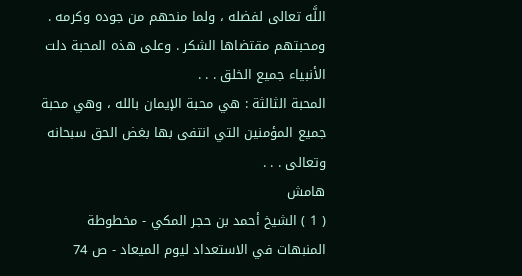اللَّه تعالى لفضله ، ولما منحهم من جوده وكرمه . ومحبتهم مقتضاها الشكر . وعلى هذه المحبة دلت الأنبياء جميع الخلق . . .
المحبة الثالثة : هي محبة الإيمان بالله ، وهي محبة جميع المؤمنين التي انتفى بها بغض الحق سبحانه وتعالى . . .
هامش
( 1 ) الشيخ أحمد بن حجر المكي - مخطوطة المنبهات في الاستعداد ليوم الميعاد - ص 74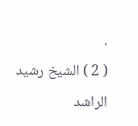.
( 2 ) الشيخ رشيد الراشد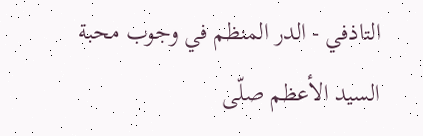التاذفي - الدر المنظم في وجوب محبة السيد الأعظم صلّى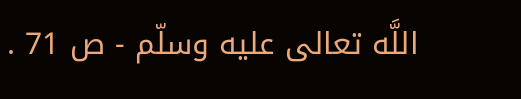اللَّه تعالى عليه وسلّم - ص 71 .